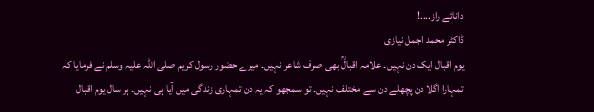دانائے راز....!
ڈاکٹر محمد اجمل نیازی
یوم اقبال ایک دن نہیں۔ علامہ اقبالؒ بھی صرف شاعر نہیں۔ میرے حضور رسول کریم صلی اللہ علیہ وسلم نے فرمایا کہ تمہارا اگلا دن پچھلے دن سے مختلف نہیں۔ تو سمجھو کہ یہ دن تمہاری زندگی میں آیا ہی نہیں۔ ہر سال یوم اقبال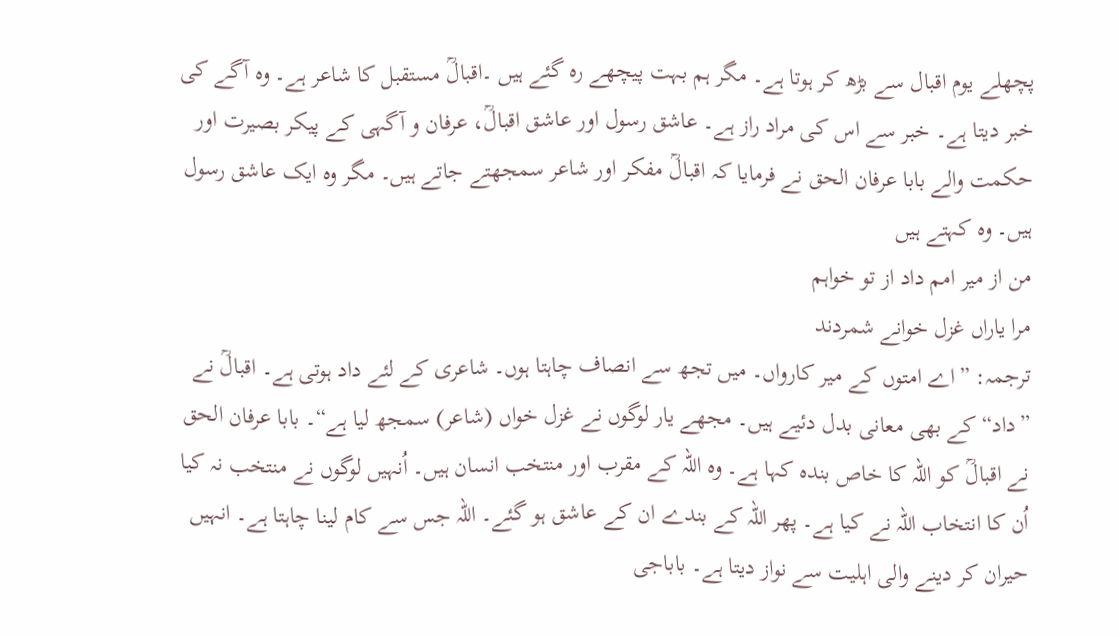پچھلے یوم اقبال سے بڑھ کر ہوتا ہے۔ مگر ہم بہت پیچھے رہ گئے ہیں ۔اقبالؒ مستقبل کا شاعر ہے۔ وہ آگے کی خبر دیتا ہے۔ خبر سے اس کی مراد راز ہے۔ عاشق رسول اور عاشق اقبالؒ، عرفان و آگہی کے پیکر بصیرت اور حکمت والے بابا عرفان الحق نے فرمایا کہ اقبالؒ مفکر اور شاعر سمجھتے جاتے ہیں۔ مگر وہ ایک عاشق رسول ہیں۔ وہ کہتے ہیں
من از میر امم داد از تو خواہم
مرا یاراں غزل خوانے شمردند
ترجمہ: ”اے امتوں کے میر کارواں۔ میں تجھ سے انصاف چاہتا ہوں۔ شاعری کے لئے داد ہوتی ہے۔ اقبالؒ نے ”داد“ کے بھی معانی بدل دئیے ہیں۔ مجھے یار لوگوں نے غزل خواں (شاعر) سمجھ لیا ہے“۔ بابا عرفان الحق نے اقبالؒ کو اللہ کا خاص بندہ کہا ہے۔ وہ اللہ کے مقرب اور منتخب انسان ہیں۔ اُنہیں لوگوں نے منتخب نہ کیا اُن کا انتخاب اللہ نے کیا ہے۔ پھر اللہ کے بندے ان کے عاشق ہو گئے۔ اللہ جس سے کام لینا چاہتا ہے۔ انہیں حیران کر دینے والی اہلیت سے نواز دیتا ہے۔ باباجی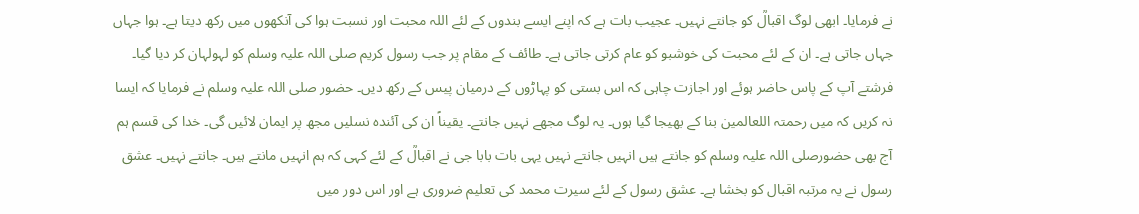نے فرمایا۔ ابھی لوگ اقبالؒ کو جانتے نہیں۔ عجیب بات ہے کہ اپنے ایسے بندوں کے لئے اللہ محبت اور نسبت ہوا کی آنکھوں میں رکھ دیتا ہے۔ ہوا جہاں جہاں جاتی ہے۔ ان کے لئے محبت کی خوشبو کو عام کرتی جاتی ہے۔ طائف کے مقام پر جب رسول کریم صلی اللہ علیہ وسلم کو لہولہان کر دیا گیا۔ فرشتے آپ کے پاس حاضر ہوئے اور اجازت چاہی کہ اس بستی کو پہاڑوں کے درمیان پیس کے رکھ دیں۔ حضور صلی اللہ علیہ وسلم نے فرمایا کہ ایسا نہ کریں کہ میں رحمتہ اللعالمین بنا کے بھیجا گیا ہوں۔ یہ لوگ مجھے نہیں جانتے۔ یقیناً ان کی آئندہ نسلیں مجھ پر ایمان لائیں گی۔ خدا کی قسم ہم آج بھی حضورصلی اللہ علیہ وسلم کو جانتے ہیں انہیں جانتے نہیں یہی بات بابا جی نے اقبالؒ کے لئے کہی کہ ہم انہیں مانتے ہیں۔ جانتے نہیں۔ عشق رسول نے یہ مرتبہ اقبال کو بخشا ہے۔ عشق رسول کے لئے سیرت محمد کی تعلیم ضروری ہے اور اس دور میں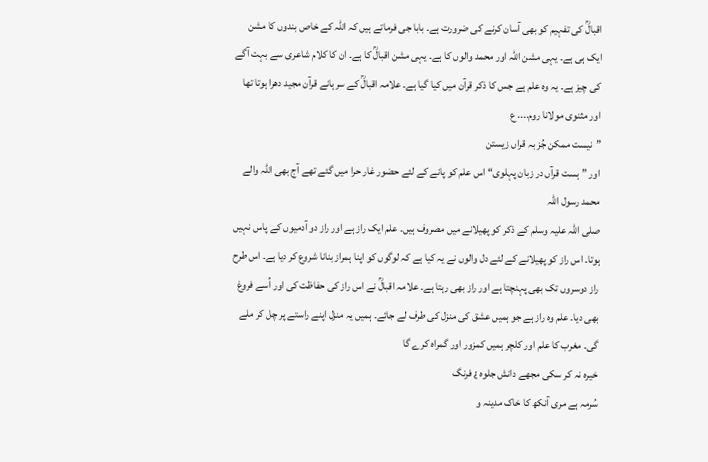اقبالؒ کی تفہیم کو بھی آسان کرنے کی ضرورت ہے۔ بابا جی فرماتے ہیں کہ اللہ کے خاص بندوں کا مشن ایک ہی ہے۔ یہی مشن اللہ اور محمد والوں کا ہے۔ یہی مشن اقبالؒ کا ہے۔ ان کا کلام شاعری سے بہت آگے کی چیز ہے۔ یہ وہ علم ہے جس کا ذکر قرآن میں کیا گیا ہے۔ علامہ اقبالؒ کے سرہانے قرآن مجید دھرا ہوتا تھا اور مثنوی مولانا روم.... ع
”نیست ممکن جُز بہ قراں زیستن
اور ”ہست قرآں در زبان پہلوی“ اس علم کو پانے کے لئے حضور غار حرا میں گئے تھے آج بھی اللہ والے محمد رسول اللہ
صلی اللہ علیہ وسلم کے ذکر کو پھیلانے میں مصروف ہیں۔ علم ایک راز ہے اور راز دو آدمیوں کے پاس نہیں ہوتا۔ اس راز کو پھیلانے کے لئے دل والوں نے یہ کیا ہے کہ لوگوں کو اپنا ہمراز بنانا شروع کر دیا ہے۔ اس طرح راز دوسروں تک بھی پہنچتا ہے اور راز بھی رہتا ہے۔ علامہ اقبالؒ نے اس راز کی حفاظت کی اور اُسے فروغ بھی دیا۔ علم وہ راز ہے جو ہمیں عشق کی منزل کی طرف لے جائے۔ ہمیں یہ منزل اپنے راستے پر چل کر ملے گی۔ مغرب کا علم اور کلچر ہمیں کمزور اور گمراہ کرے گا
خیرہ نہ کر سکی مجھے دانش جلوہ ¿ فرنگ
سُرمہ ہے مری آنکھ کا خاک مدینہ و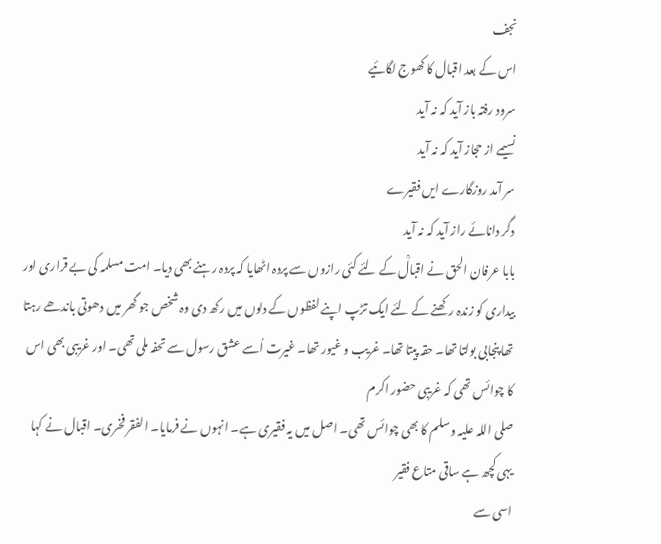نجف
اس کے بعد اقبال کا کھوج لگائیے
سرود رفتہ باز آید کہ نہ آید
نسیمے از حجاز آید کہ نہ آید
سر آمد روزگارے ایں فقیرے
دگر دانائے راز آید کہ نہ آید
بابا عرفان الحق نے اقبالؒ کے لئے کئی رازوں سے پردہ اٹھایا کہ پردہ رہنے بھی دیا۔ امت مسلمہ کی بے قراری اور بیداری کو زندہ رکھنے کے لئے ایک تڑپ اپنے لفظوں کے دلوں میں رکھ دی وہ شخص جو گھر میں دھوتی باندھے رہتا تھا پنجابی بولتا تھا۔ حقہ پیتا تھا۔ غریب و غیور تھا۔ غیرت اُسے عشق رسول سے تحفہ ملی تھی۔ اور غریبی بھی اس کا چوائس تھی کہ غریبی حضور اکرم
صلی اللہ علیہ وسلم کا بھی چوائس تھی۔ اصل میں یہ فقیری ہے۔ انہوں نے فرمایا۔ الفقر فخری۔ اقبال نے کہا
یہی کچھ ہے ساقی متاع فقیر
اسی سے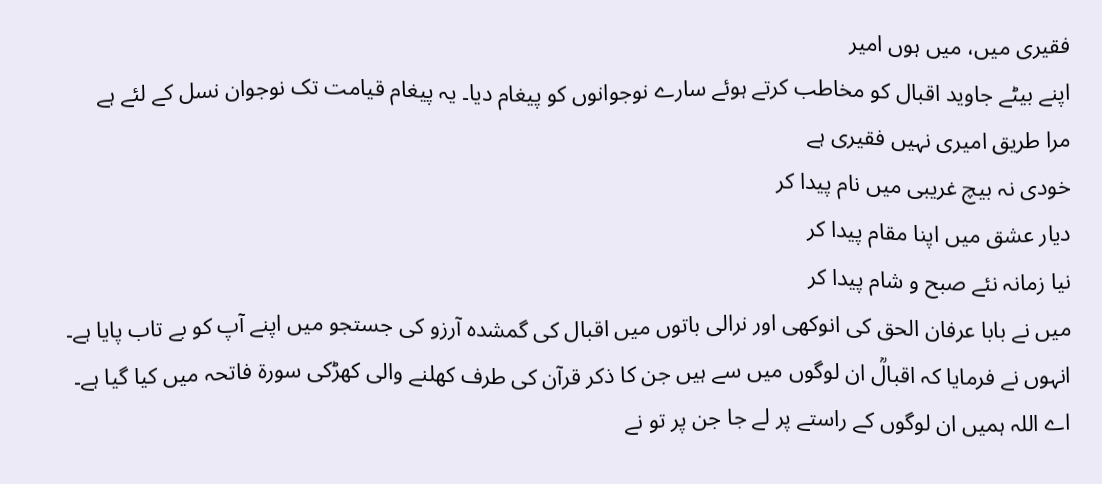فقیری میں، میں ہوں امیر
اپنے بیٹے جاوید اقبال کو مخاطب کرتے ہوئے سارے نوجوانوں کو پیغام دیا۔ یہ پیغام قیامت تک نوجوان نسل کے لئے ہے
مرا طریق امیری نہیں فقیری ہے
خودی نہ بیچ غریبی میں نام پیدا کر
دیار عشق میں اپنا مقام پیدا کر
نیا زمانہ نئے صبح و شام پیدا کر
میں نے بابا عرفان الحق کی انوکھی اور نرالی باتوں میں اقبال کی گمشدہ آرزو کی جستجو میں اپنے آپ کو بے تاب پایا ہے۔ انہوں نے فرمایا کہ اقبالؒ ان لوگوں میں سے ہیں جن کا ذکر قرآن کی طرف کھلنے والی کھڑکی سورة فاتحہ میں کیا گیا ہے۔ اے اللہ ہمیں ان لوگوں کے راستے پر لے جا جن پر تو نے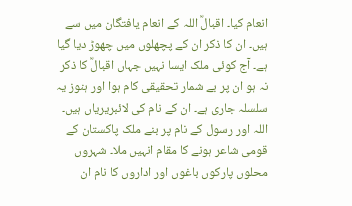انعام کیا۔ اقبالؒ اللہ کے انعام یافتگان میں سے ہیں۔ ان کا ذکر ان کے پچھلوں میں چھوڑ دیا گیا ہے۔ آج کوئی ملک ایسا نہیں جہاں اقبالؒ کا ذکر نہ ہو ان پر بے شمار تحقیقی کام ہوا اور ہنوز یہ سلسلہ جاری ہے۔ ان کے نام کی لائبریریاں ہیں۔ اللہ اور رسول کے نام پر بنے ملک پاکستان کے قومی شاعر ہونے کا مقام انہیں ملا۔ شہروں محلوں پارکوں باغوں اور اداروں کا نام ان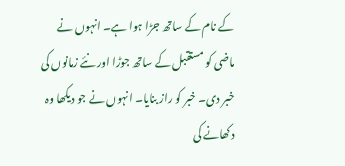کے نام کے ساتھ جڑا ہوا ہے۔ انہوں نے ماضی کو مستقبل کے ساتھ جوڑا اور نئے زمانوں کی خبر دی۔ خبر کو راز بنایا۔ انہوں نے جو دیکھا وہ دکھانے کی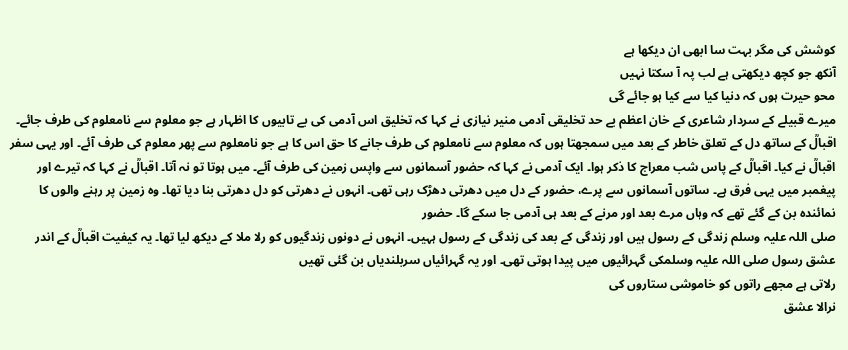کوشش کی مگر بہت سا ابھی ان دیکھا ہے
آنکھ جو کچھ دیکھتی ہے لب پہ آ سکتا نہیں
محو حیرت ہوں کہ دنیا کیا سے کیا ہو جائے گی
میرے قبیلے کے سردار شاعری کے خان اعظم بے حد تخلیقی آدمی منیر نیازی نے کہا کہ تخلیق اس آدمی کی بے تابیوں کا اظہار ہے جو معلوم سے نامعلوم کی طرف جائے۔ اقبالؒ کے ساتھ دل کے تعلق خاطر کے بعد میں سمجھتا ہوں کہ معلوم سے نامعلوم کی طرف جانے کا حق اس کا ہے جو نامعلوم سے پھر معلوم کی طرف آئے۔ اور یہی سفر اقبالؒ نے کیا۔ اقبالؒ کے پاس شب معراج کا ذکر ہوا۔ ایک آدمی نے کہا کہ حضور آسمانوں سے واپس زمین کی طرف آئے۔ میں ہوتا تو نہ آتا۔ اقبالؒ نے کہا کہ تیرے اور پیغمبر میں یہی فرق ہے۔ ساتوں آسمانوں سے پرے، حضور کے دل میں دھرتی دھڑک رہی تھی۔ انہوں نے دھرتی کو دل دھرتی بنا دیا تھا۔ وہ زمین پر رہنے والوں کا نمائندہ بن کے گئے تھے کہ وہاں مرے بعد اور مرنے کے بعد ہی آدمی جا سکے گا۔ حضور
صلی اللہ علیہ وسلم زندگی کے رسول ہیں اور زندگی کے بعد کی زندگی کے رسول ہہیں۔ انہوں نے دونوں زندگیوں کو رلا ملا کے دیکھ لیا تھا۔ یہ کیفیت اقبالؒ کے اندر عشق رسول صلی اللہ علیہ وسلمکی گہرائیوں میں پیدا ہوتی تھی۔ اور یہ گہرائیاں سربلندیاں بن گئی تھیں
رلاتی ہے مجھے راتوں کو خاموشی ستاروں کی
نرالا عشق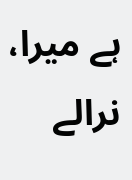ہے میرا، نرالے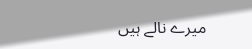میرے نالے ہیں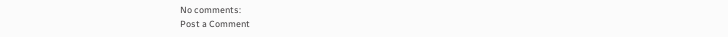No comments:
Post a Comment